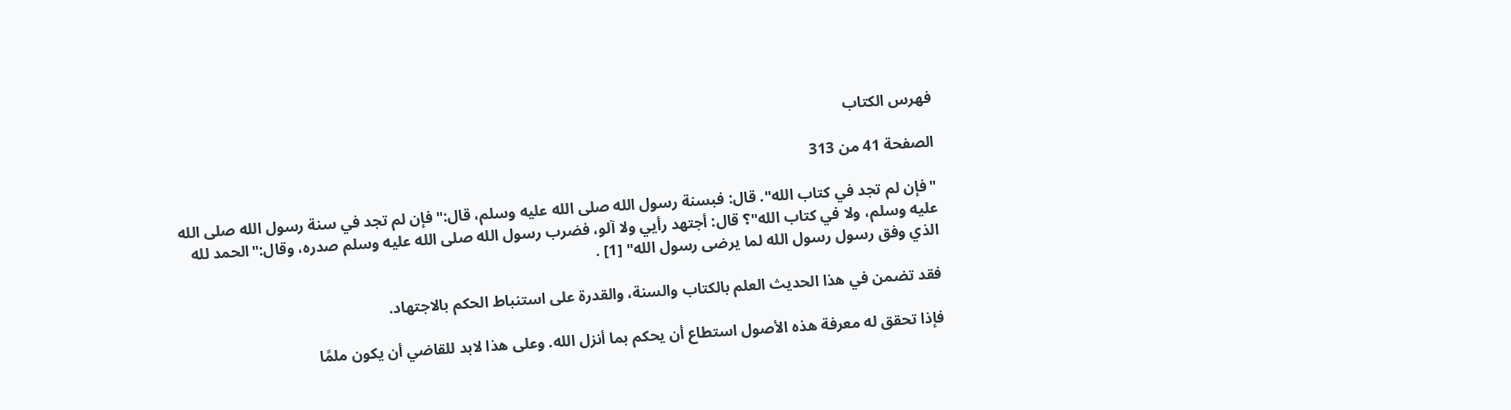فهرس الكتاب

الصفحة 41 من 313

"فإن لم تجد في كتاب الله". قال: فبسنة رسول الله صلى الله عليه وسلم، قال:"فإن لم تجد في سنة رسول الله صلى الله عليه وسلم، ولا في كتاب الله"؟ قال: أجتهد رأيي ولا آلو، فضرب رسول الله صلى الله عليه وسلم صدره، وقال:"الحمد لله الذي وفق رسول رسول الله لما يرضى رسول الله" [1] .

فقد تضمن في هذا الحديث العلم بالكتاب والسنة، والقدرة على استنباط الحكم بالاجتهاد.

فإذا تحقق له معرفة هذه الأصول استطاع أن يحكم بما أنزل الله. وعلى هذا لابد للقاضي أن يكون ملمًا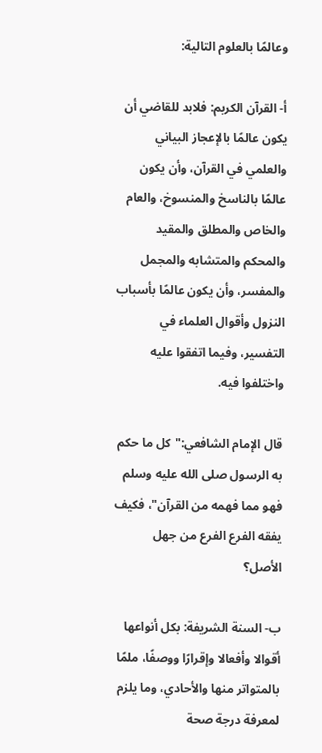وعالمًا بالعلوم التالية:

أ- القرآن الكربم: فلابد للقاضي أن يكون عالمًا بالإعجاز البياني والعلمي في القرآن، وأن يكون عالمًا بالناسخ والمنسوخ، والعام والخاص والمطلق والمقيد والمحكم والمتشابه والمجمل والمفسر، وأن يكون عالمًا بأسباب النزول وأقوال العلماء في التفسير، وفيما اتفقوا عليه واختلفوا فيه.

قال الإمام الشافعي:"كل ما حكم به الرسول صلى الله عليه وسلم فهو مما فهمه من القرآن"، فكيف يفقه الفرع الفرع من جهل الأصل؟

ب- السنة الشريفة: بكل أنواعها أقوالا وأفعالا وإقرارًا ووصفًا، ملمًا بالمتواتر منها والأحادي، وما يلزم لمعرفة درجة صحة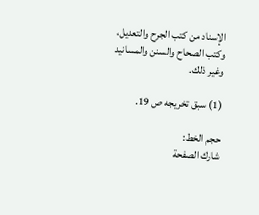الإسناد من كتب الجرح والتعديل، وكتب الصحاح والسنن والمسانيد وغير ذلك.

(1) سبق تخريجه ص 19.

حجم الخط:
شارك الصفحة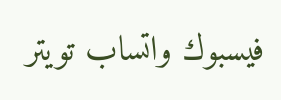فيسبوك واتساب تويتر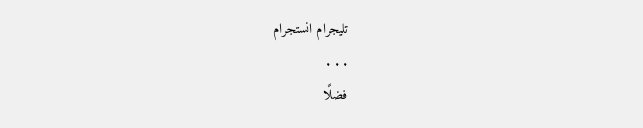تليجرام انستجرام
. . .
فضلًا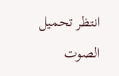انتظر تحميل الصوت